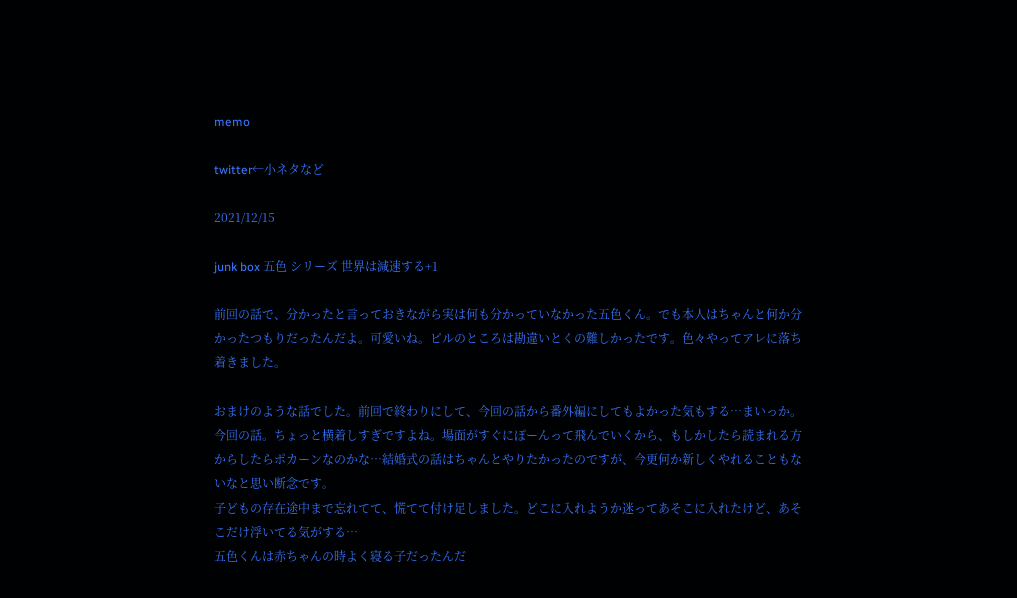memo

twitter←小ネタなど

2021/12/15

junk box 五色 シリーズ 世界は減速する+1

前回の話で、分かったと言っておきながら実は何も分かっていなかった五色くん。でも本人はちゃんと何か分かったつもりだったんだよ。可愛いね。ピルのところは勘違いとくの難しかったです。色々やってアレに落ち着きました。

おまけのような話でした。前回で終わりにして、今回の話から番外編にしてもよかった気もする…まいっか。
今回の話。ちょっと横着しすぎですよね。場面がすぐにぽーんって飛んでいくから、もしかしたら読まれる方からしたらポカーンなのかな…結婚式の話はちゃんとやりたかったのですが、今更何か新しくやれることもないなと思い断念です。
子どもの存在途中まで忘れてて、慌てて付け足しました。どこに入れようか迷ってあそこに入れたけど、あそこだけ浮いてる気がする…
五色くんは赤ちゃんの時よく寝る子だったんだ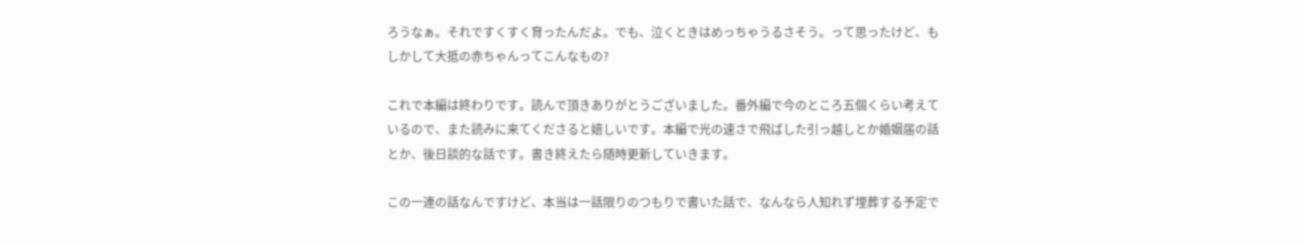ろうなぁ。それですくすく育ったんだよ。でも、泣くときはめっちゃうるさそう。って思ったけど、もしかして大抵の赤ちゃんってこんなもの?

これで本編は終わりです。読んで頂きありがとうございました。番外編で今のところ五個くらい考えているので、また読みに来てくださると嬉しいです。本編で光の速さで飛ばした引っ越しとか婚姻届の話とか、後日談的な話です。書き終えたら随時更新していきます。

この一連の話なんですけど、本当は一話限りのつもりで書いた話で、なんなら人知れず埋葬する予定で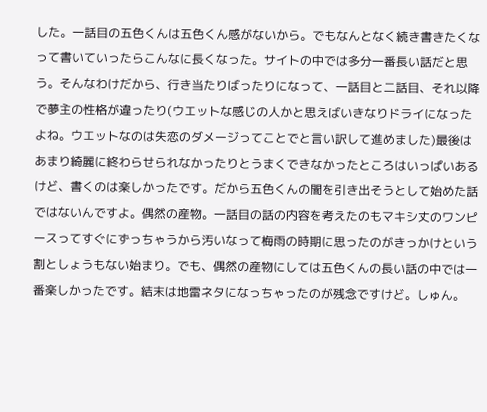した。一話目の五色くんは五色くん感がないから。でもなんとなく続き書きたくなって書いていったらこんなに長くなった。サイトの中では多分一番長い話だと思う。そんなわけだから、行き当たりばったりになって、一話目と二話目、それ以降で夢主の性格が違ったり(ウエットな感じの人かと思えばいきなりドライになったよね。ウエットなのは失恋のダメージってことでと言い訳して進めました)最後はあまり綺麗に終わらせられなかったりとうまくできなかったところはいっぱいあるけど、書くのは楽しかったです。だから五色くんの闇を引き出そうとして始めた話ではないんですよ。偶然の産物。一話目の話の内容を考えたのもマキシ丈のワンピースってすぐにずっちゃうから汚いなって梅雨の時期に思ったのがきっかけという割としょうもない始まり。でも、偶然の産物にしては五色くんの長い話の中では一番楽しかったです。結末は地雷ネタになっちゃったのが残念ですけど。しゅん。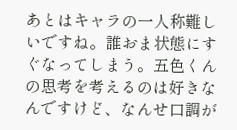あとはキャラの一人称難しいですね。誰おま状態にすぐなってしまう。五色くんの思考を考えるのは好きなんですけど、なんせ口調が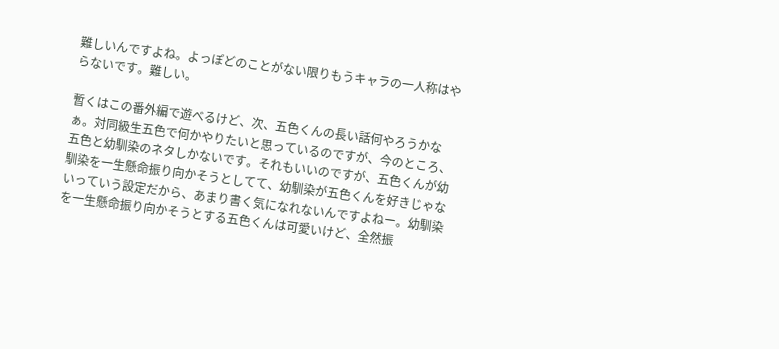難しいんですよね。よっぽどのことがない限りもうキャラの一人称はやらないです。難しい。

暫くはこの番外編で遊べるけど、次、五色くんの長い話何やろうかなぁ。対同級生五色で何かやりたいと思っているのですが、今のところ、五色と幼馴染のネタしかないです。それもいいのですが、五色くんが幼馴染を一生懸命振り向かそうとしてて、幼馴染が五色くんを好きじゃないっていう設定だから、あまり書く気になれないんですよねー。幼馴染を一生懸命振り向かそうとする五色くんは可愛いけど、全然振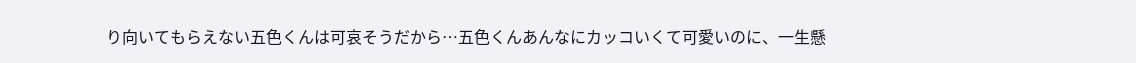り向いてもらえない五色くんは可哀そうだから…五色くんあんなにカッコいくて可愛いのに、一生懸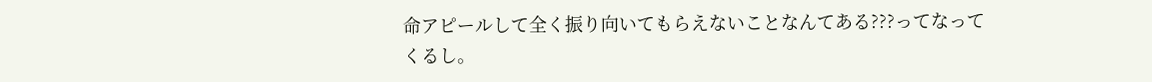命アピールして全く振り向いてもらえないことなんてある???ってなってくるし。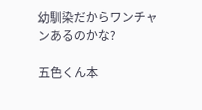幼馴染だからワンチャンあるのかな?

五色くん本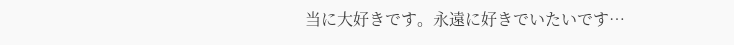当に大好きです。永遠に好きでいたいです…